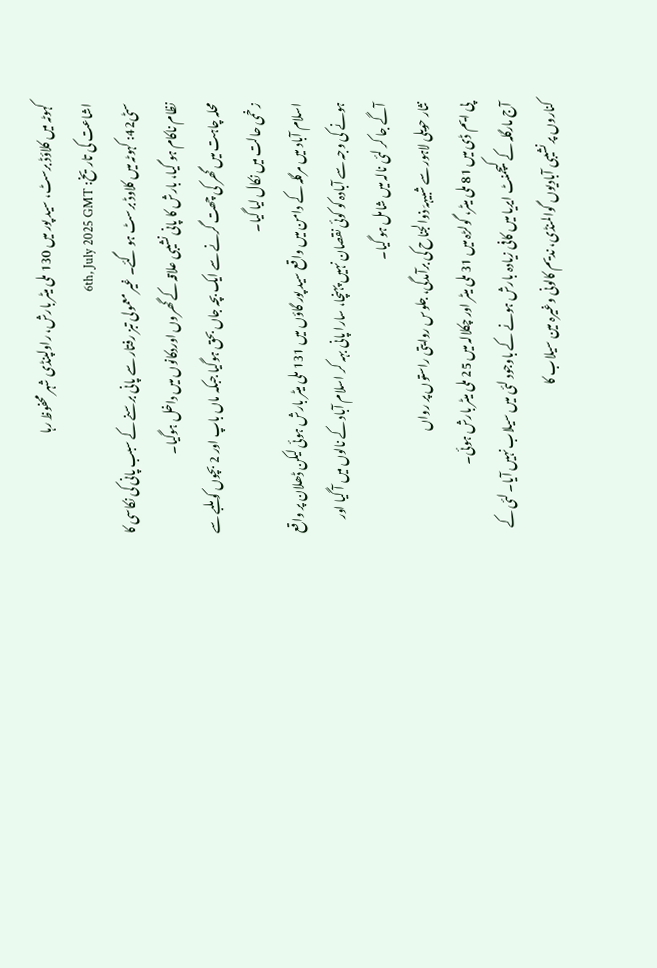کہوٹہ میں کلاؤڈ برسٹ، سید پور میں 130 ملی میٹر بارش، راولپنڈی شہر محفوظ رہا
اشاعت کی تاریخ: 6th, July 2025 GMT
سٹی42: کہوٹہ میں کلاوڈ برسٹ ہو گئے۔ غیر معمولی تبز رفتار سے پانی برسنے کے سبب پانی کی نکاسی کا نظام ناکام ہو گیا، بارش کا پانی نشیبی علاقہ کے گھروں اوردکانوں میں داخل ہوگیا۔
محلہ چاہت میں گھر کی چھت گرنے سے ایک بچہ جاں بحق ہوگیا جبکہ ماں باپ اور 2 بچوں کو ملبے سے زخمی حالت میں نکال لیا گیا۔
اسلام آباد میں مرگلہ کے دامن میں واقع سید پور گاؤں میں 131 ملی میٹر بارش ہوئی لیکن ڈھلان پر واقع ہونے کی وجہ سے آبادہ کو کوئی نقصان نہیں پہنچا، سارا پانی بہہ کر اسلام آباد کے نالوں میں آ گیا اور آگے جا کر لئی نالہ میں شامل ہو گیا۔
نثار حویلی لاہور سے شبیہہَ ذوالجناح کی برآمدگی، جلوس روایتی راستوں پر رواں
پی ایم ڈی میں 81 ملی میٹر، گولڑہ میں 31 ملی میٹر اور چکلالہ میں 25 ملی میٹر بارش ہوئی۔
آج مارگلہ کے کیچمنٹ ایریا میں کافی زیادہ بارش ہونے کے باوجود لئی میں سیلاب نہیں آیا۔ لئی کے کناروں پر نشیبی آبادیوں گوالمنڈی، ندیم کالونی وغیرہ مین سیلاب کا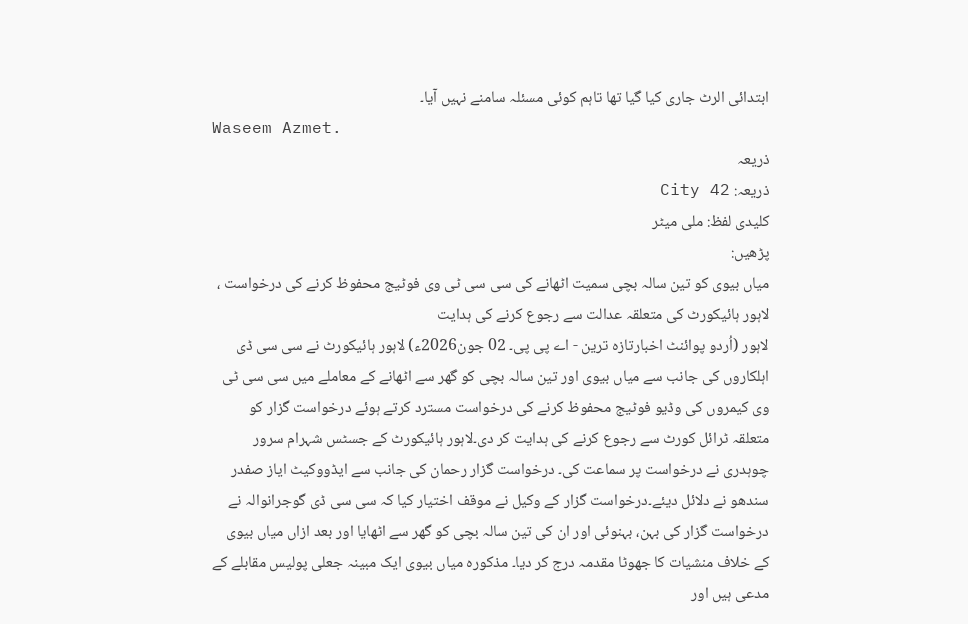ابتدائی الرٹ جاری کیا گیا تھا تاہم کوئی مسئلہ سامنے نہیں آیا۔
Waseem Azmet.
ذریعہ
ذریعہ: City 42
کلیدی لفظ: ملی میٹر
پڑھیں:
میاں بیوی کو تین سالہ بچی سمیت اٹھانے کی سی سی ٹی وی فوٹیج محفوظ کرنے کی درخواست ، لاہور ہائیکورٹ کی متعلقہ عدالت سے رجوع کرنے کی ہدایت
لاہور (اُردو پوائنٹ اخبارتازہ ترین - اے پی پی۔ 02 جون2026ء) لاہور ہائیکورٹ نے سی سی ڈی اہلکاروں کی جانب سے میاں بیوی اور تین سالہ بچی کو گھر سے اٹھانے کے معاملے میں سی سی ٹی وی کیمروں کی وڈیو فوٹیج محفوظ کرنے کی درخواست مسترد کرتے ہوئے درخواست گزار کو متعلقہ ٹرائل کورٹ سے رجوع کرنے کی ہدایت کر دی۔لاہور ہائیکورٹ کے جسٹس شہرام سرور چوہدری نے درخواست پر سماعت کی۔ درخواست گزار رحمان کی جانب سے ایڈووکیٹ ایاز صفدر سندھو نے دلائل دیئے۔درخواست گزار کے وکیل نے موقف اختیار کیا کہ سی سی ڈی گوجرانوالہ نے درخواست گزار کی بہن، بہنوئی اور ان کی تین سالہ بچی کو گھر سے اٹھایا اور بعد ازاں میاں بیوی کے خلاف منشیات کا جھوٹا مقدمہ درج کر دیا۔ مذکورہ میاں بیوی ایک مبینہ جعلی پولیس مقابلے کے مدعی ہیں اور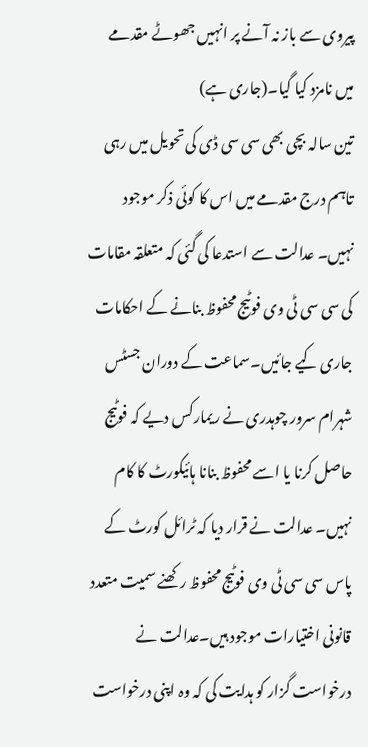پیروی سے باز نہ آنے پر انہیں جھوٹے مقدمے میں نامزد کیا گیا۔(جاری ہے)
تین سالہ بچی بھی سی سی ڈی کی تحویل میں رہی تاہم درج مقدمے میں اس کا کوئی ذکر موجود نہیں۔ عدالت سے استدعا کی گئی کہ متعلقہ مقامات کی سی سی ٹی وی فوٹیج محفوظ بنانے کے احکامات جاری کیے جائیں۔سماعت کے دوران جسٹس شہرام سرور چوہدری نے ریمارکس دیے کہ فوٹیج حاصل کرنا یا اسے محفوظ بنانا ہائیکورٹ کا کام نہیں۔ عدالت نے قرار دیا کہ ٹرائل کورٹ کے پاس سی سی ٹی وی فوٹیج محفوظ رکھنے سمیت متعدد قانونی اختیارات موجود ہیں۔عدالت نے درخواست گزار کو ہدایت کی کہ وہ اپنی درخواست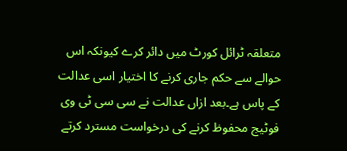متعلقہ ٹرائل کورٹ میں دائر کرے کیونکہ اس حوالے سے حکم جاری کرنے کا اختیار اسی عدالت کے پاس ہے۔بعد ازاں عدالت نے سی سی ٹی وی فوٹیج محفوظ کرنے کی درخواست مسترد کرتے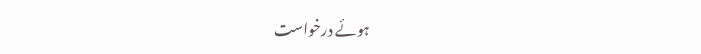ہوئے درخواست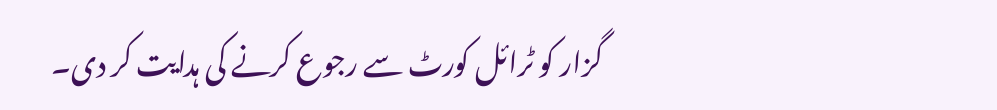گزار کو ٹرائل کورٹ سے رجوع کرنے کی ہدایت کر دی۔